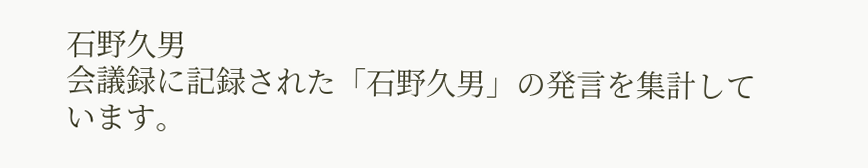石野久男
会議録に記録された「石野久男」の発言を集計しています。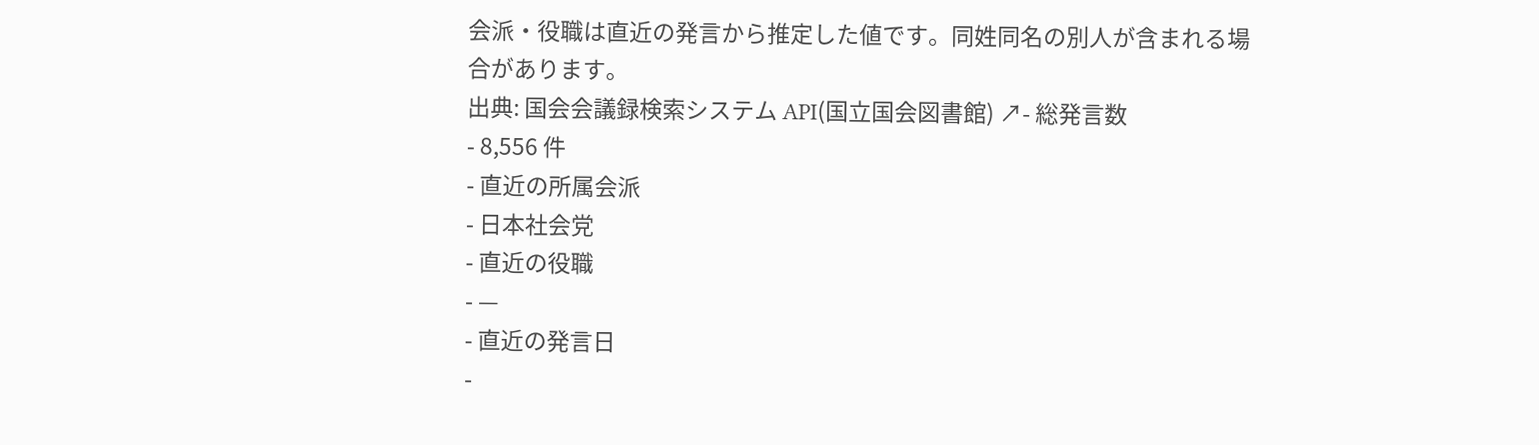会派・役職は直近の発言から推定した値です。同姓同名の別人が含まれる場合があります。
出典: 国会会議録検索システム API(国立国会図書館) ↗- 総発言数
- 8,556 件
- 直近の所属会派
- 日本社会党
- 直近の役職
- —
- 直近の発言日
-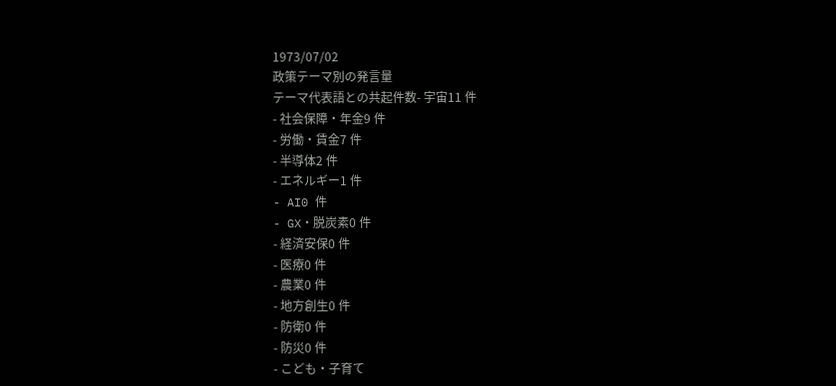1973/07/02
政策テーマ別の発言量
テーマ代表語との共起件数- 宇宙11 件
- 社会保障・年金9 件
- 労働・賃金7 件
- 半導体2 件
- エネルギー1 件
- AI0 件
- GX・脱炭素0 件
- 経済安保0 件
- 医療0 件
- 農業0 件
- 地方創生0 件
- 防衛0 件
- 防災0 件
- こども・子育て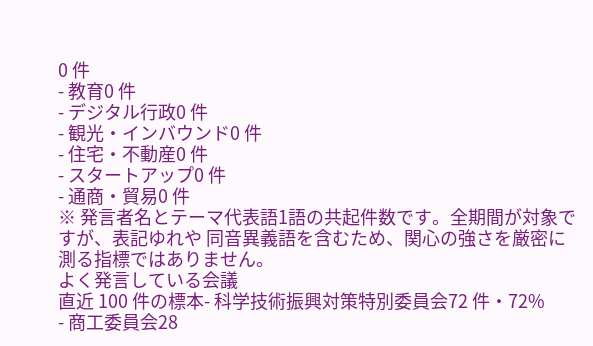0 件
- 教育0 件
- デジタル行政0 件
- 観光・インバウンド0 件
- 住宅・不動産0 件
- スタートアップ0 件
- 通商・貿易0 件
※ 発言者名とテーマ代表語1語の共起件数です。全期間が対象ですが、表記ゆれや 同音異義語を含むため、関心の強さを厳密に測る指標ではありません。
よく発言している会議
直近 100 件の標本- 科学技術振興対策特別委員会72 件・72%
- 商工委員会28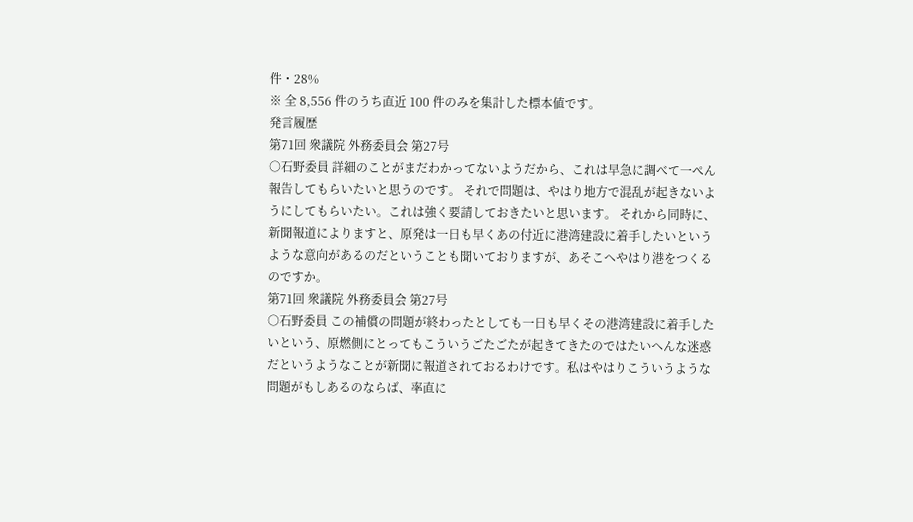件・28%
※ 全 8,556 件のうち直近 100 件のみを集計した標本値です。
発言履歴
第71回 衆議院 外務委員会 第27号
○石野委員 詳細のことがまだわかってないようだから、これは早急に調べて一ぺん報告してもらいたいと思うのです。 それで問題は、やはり地方で混乱が起きないようにしてもらいたい。これは強く要請しておきたいと思います。 それから同時に、新聞報道によりますと、原発は一日も早くあの付近に港湾建設に着手したいというような意向があるのだということも聞いておりますが、あそこへやはり港をつくるのですか。
第71回 衆議院 外務委員会 第27号
○石野委員 この補償の問題が終わったとしても一日も早くその港湾建設に着手したいという、原燃側にとってもこういうごたごたが起きてきたのではたいへんな迷惑だというようなことが新聞に報道されておるわけです。私はやはりこういうような問題がもしあるのならば、率直に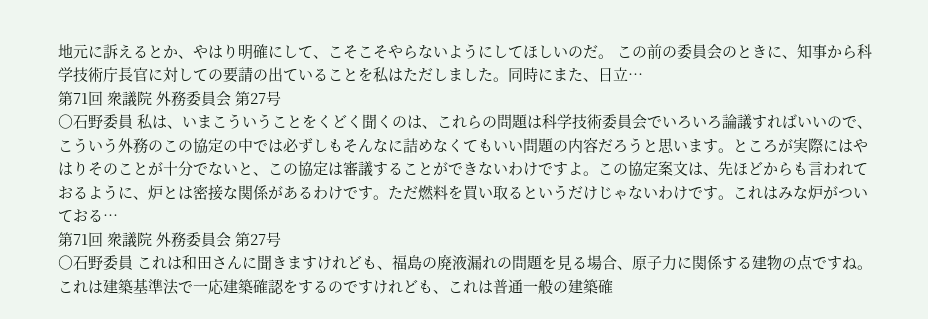地元に訴えるとか、やはり明確にして、こそこそやらないようにしてほしいのだ。 この前の委員会のときに、知事から科学技術庁長官に対しての要請の出ていることを私はただしました。同時にまた、日立…
第71回 衆議院 外務委員会 第27号
○石野委員 私は、いまこういうことをくどく聞くのは、これらの問題は科学技術委員会でいろいろ論議すればいいので、こういう外務のこの協定の中では必ずしもそんなに詰めなくてもいい問題の内容だろうと思います。ところが実際にはやはりそのことが十分でないと、この協定は審議することができないわけですよ。この協定案文は、先ほどからも言われておるように、炉とは密接な関係があるわけです。ただ燃料を買い取るというだけじゃないわけです。これはみな炉がついておる…
第71回 衆議院 外務委員会 第27号
○石野委員 これは和田さんに聞きますけれども、福島の廃液漏れの問題を見る場合、原子力に関係する建物の点ですね。これは建築基準法で一応建築確認をするのですけれども、これは普通一般の建築確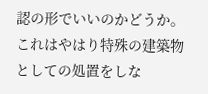認の形でいいのかどうか。これはやはり特殊の建築物としての処置をしな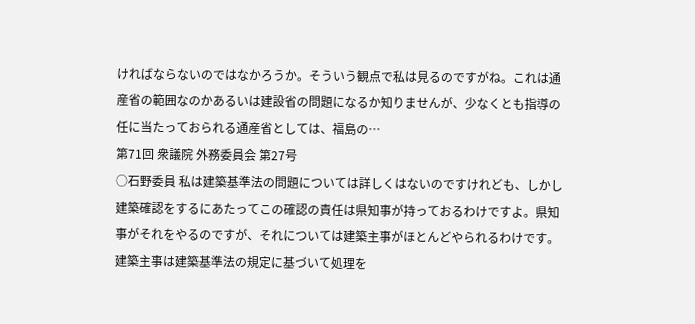ければならないのではなかろうか。そういう観点で私は見るのですがね。これは通産省の範囲なのかあるいは建設省の問題になるか知りませんが、少なくとも指導の任に当たっておられる通産省としては、福島の…
第71回 衆議院 外務委員会 第27号
○石野委員 私は建築基準法の問題については詳しくはないのですけれども、しかし建築確認をするにあたってこの確認の責任は県知事が持っておるわけですよ。県知事がそれをやるのですが、それについては建築主事がほとんどやられるわけです。建築主事は建築基準法の規定に基づいて処理を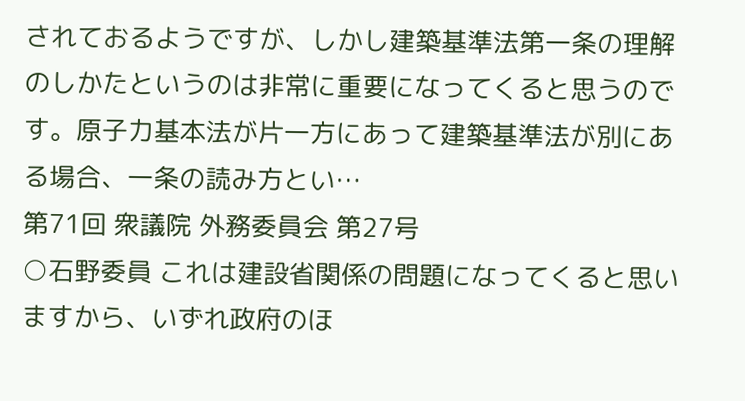されておるようですが、しかし建築基準法第一条の理解のしかたというのは非常に重要になってくると思うのです。原子力基本法が片一方にあって建築基準法が別にある場合、一条の読み方とい…
第71回 衆議院 外務委員会 第27号
○石野委員 これは建設省関係の問題になってくると思いますから、いずれ政府のほ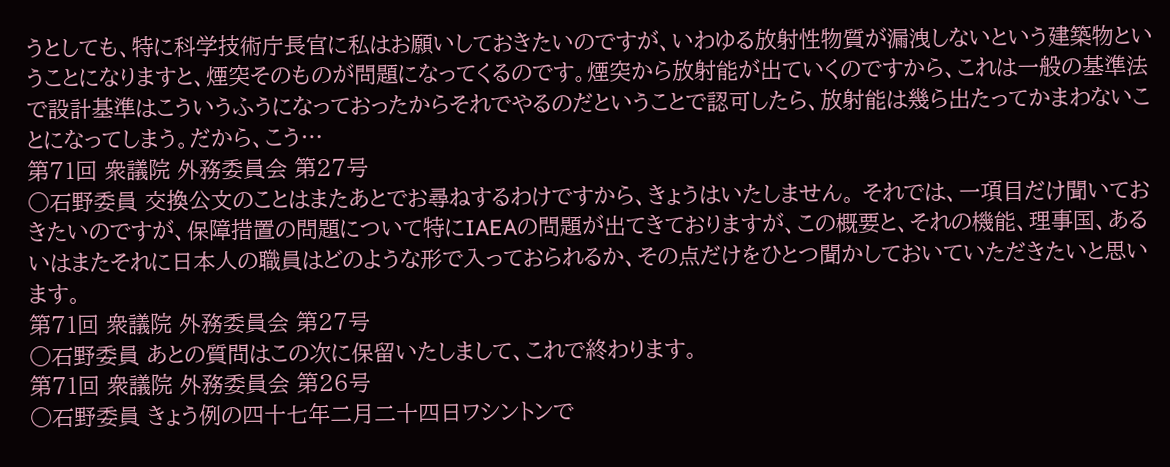うとしても、特に科学技術庁長官に私はお願いしておきたいのですが、いわゆる放射性物質が漏洩しないという建築物ということになりますと、煙突そのものが問題になってくるのです。煙突から放射能が出ていくのですから、これは一般の基準法で設計基準はこういうふうになっておったからそれでやるのだということで認可したら、放射能は幾ら出たってかまわないことになってしまう。だから、こう…
第71回 衆議院 外務委員会 第27号
○石野委員 交換公文のことはまたあとでお尋ねするわけですから、きょうはいたしません。 それでは、一項目だけ聞いておきたいのですが、保障措置の問題について特にIAEAの問題が出てきておりますが、この概要と、それの機能、理事国、あるいはまたそれに日本人の職員はどのような形で入っておられるか、その点だけをひとつ聞かしておいていただきたいと思います。
第71回 衆議院 外務委員会 第27号
○石野委員 あとの質問はこの次に保留いたしまして、これで終わります。
第71回 衆議院 外務委員会 第26号
○石野委員 きょう例の四十七年二月二十四日ワシントンで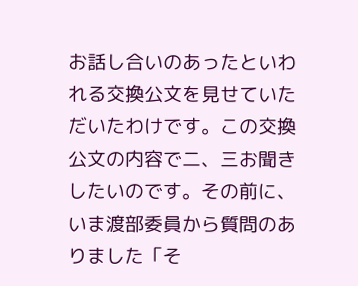お話し合いのあったといわれる交換公文を見せていただいたわけです。この交換公文の内容で二、三お聞きしたいのです。その前に、いま渡部委員から質問のありました「そ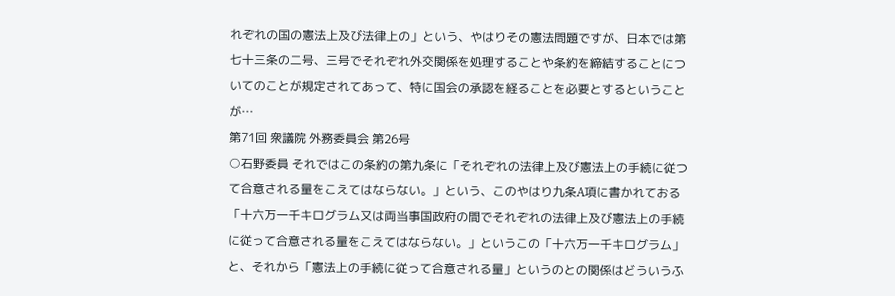れぞれの国の憲法上及び法律上の」という、やはりその憲法問題ですが、日本では第七十三条の二号、三号でそれぞれ外交関係を処理することや条約を締結することについてのことが規定されてあって、特に国会の承認を経ることを必要とするということが…
第71回 衆議院 外務委員会 第26号
○石野委員 それではこの条約の第九条に「それぞれの法律上及び憲法上の手続に従つて合意される量をこえてはならない。」という、このやはり九条A項に書かれておる「十六万一千キログラム又は両当事国政府の間でそれぞれの法律上及び憲法上の手続に従って合意される量をこえてはならない。」というこの「十六万一千キログラム」と、それから「憲法上の手続に従って合意される量」というのとの関係はどういうふ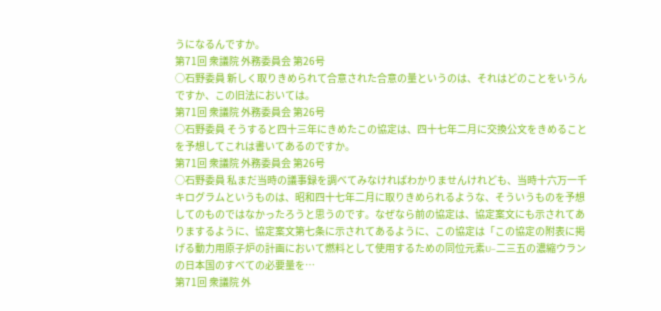うになるんですか。
第71回 衆議院 外務委員会 第26号
○石野委員 新しく取りきめられて合意された合意の量というのは、それはどのことをいうんですか、この旧法においては。
第71回 衆議院 外務委員会 第26号
○石野委員 そうすると四十三年にきめたこの協定は、四十七年二月に交換公文をきめることを予想してこれは書いてあるのですか。
第71回 衆議院 外務委員会 第26号
○石野委員 私まだ当時の議事録を調べてみなければわかりませんけれども、当時十六万一千キログラムというものは、昭和四十七年二月に取りきめられるような、そういうものを予想してのものではなかったろうと思うのです。なぜなら前の協定は、協定案文にも示されてありまするように、協定案文第七条に示されてあるように、この協定は「この協定の附表に掲げる動力用原子炉の計画において燃料として使用するための同位元素U−二三五の濃縮ウランの日本国のすべての必要量を…
第71回 衆議院 外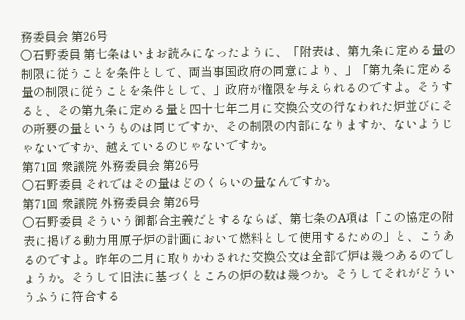務委員会 第26号
○石野委員 第七条はいまお読みになったように、「附表は、第九条に定める量の制限に従うことを条件として、両当事国政府の同意により、」「第九条に定める量の制限に従うことを条件として、」政府が権限を与えられるのですよ。そうすると、その第九条に定める量と四十七年二月に交換公文の行なわれた炉並びにその所要の量というものは同じですか、その制限の内部になりますか、ないようじゃないですか、越えているのじゃないですか。
第71回 衆議院 外務委員会 第26号
○石野委員 それではその量はどのくらいの量なんですか。
第71回 衆議院 外務委員会 第26号
○石野委員 そういう御都合主義だとするならば、第七条のA項は「この協定の附表に掲げる動力用原子炉の計画において燃料として使用するための」と、こうあるのですよ。昨年の二月に取りかわされた交換公文は全部で炉は幾つあるのでしょうか。そうして旧法に基づくところの炉の数は幾つか。そうしてそれがどういうふうに符合する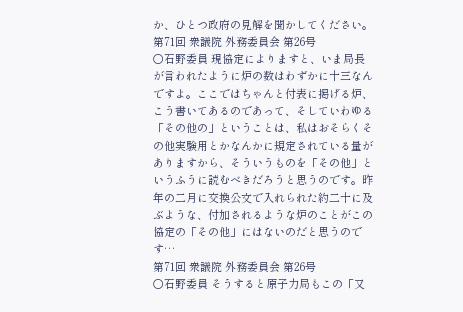か、ひとつ政府の見解を聞かしてください。
第71回 衆議院 外務委員会 第26号
○石野委員 現協定によりますと、いま局長が言われたように炉の数はわずかに十三なんですよ。ここではちゃんと付表に掲げる炉、こう書いてあるのであって、そしていわゆる「その他の」ということは、私はおそらくその他実験用とかなんかに規定されている量がありますから、そういうものを「その他」というふうに読むべきだろうと思うのです。昨年の二月に交換公文で入れられた約二十に及ぶような、付加されるような炉のことがこの協定の「その他」にはないのだと思うのです…
第71回 衆議院 外務委員会 第26号
○石野委員 そうすると原子力局もこの「又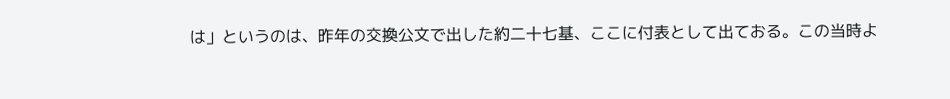は」というのは、昨年の交換公文で出した約二十七基、ここに付表として出ておる。この当時よ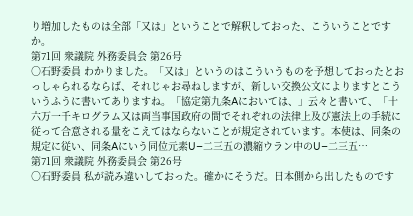り増加したものは全部「又は」ということで解釈しておった、こういうことですか。
第71回 衆議院 外務委員会 第26号
○石野委員 わかりました。「又は」というのはこういうものを予想しておったとおっしゃられるならば、それじゃお尋ねしますが、新しい交換公文によりますとこういうふうに書いてありますね。「協定第九条Aにおいては、」云々と書いて、「十六万一千キログラム又は両当事国政府の間でそれぞれの法律上及び憲法上の手続に従って合意される量をこえてはならないことが規定されています。本使は、同条の規定に従い、同条Aにいう同位元素U−二三五の濃縮ウラン中のU−二三五…
第71回 衆議院 外務委員会 第26号
○石野委員 私が読み違いしておった。確かにそうだ。日本側から出したものです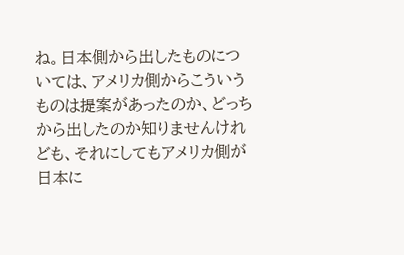ね。日本側から出したものについては、アメリカ側からこういうものは提案があったのか、どっちから出したのか知りませんけれども、それにしてもアメリカ側が日本に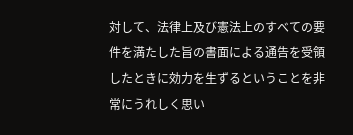対して、法律上及び憲法上のすべての要件を満たした旨の書面による通告を受領したときに効力を生ずるということを非常にうれしく思い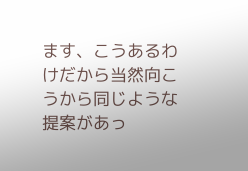ます、こうあるわけだから当然向こうから同じような提案があっ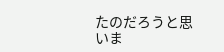たのだろうと思いま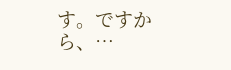す。ですから、…